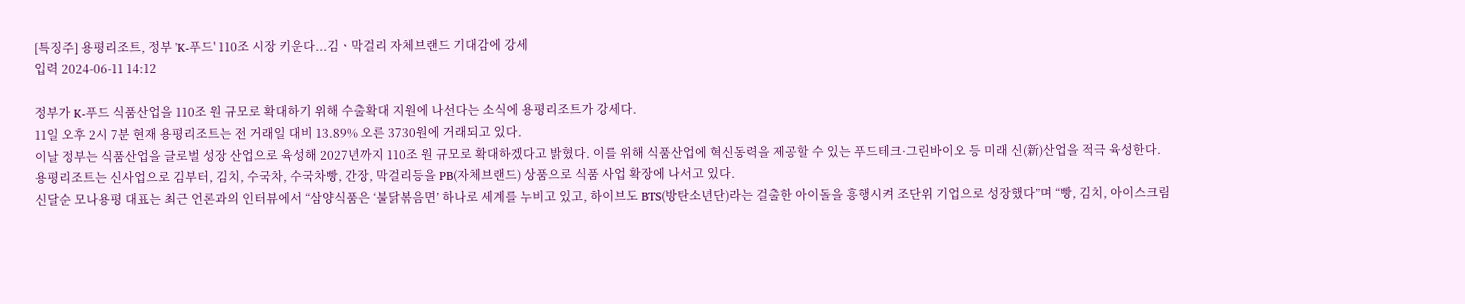[특징주] 용평리조트, 정부 'K-푸드' 110조 시장 키운다...김ㆍ막걸리 자체브랜드 기대감에 강세
입력 2024-06-11 14:12

정부가 K-푸드 식품산업을 110조 원 규모로 확대하기 위해 수출확대 지원에 나선다는 소식에 용평리조트가 강세다.
11일 오후 2시 7분 현재 용평리조트는 전 거래일 대비 13.89% 오른 3730원에 거래되고 있다.
이날 정부는 식품산업을 글로벌 성장 산업으로 육성해 2027년까지 110조 원 규모로 확대하겠다고 밝혔다. 이를 위해 식품산업에 혁신동력을 제공할 수 있는 푸드테크·그린바이오 등 미래 신(新)산업을 적극 육성한다.
용평리조트는 신사업으로 김부터, 김치, 수국차, 수국차빵, 간장, 막걸리등을 PB(자체브랜드) 상품으로 식품 사업 확장에 나서고 있다.
신달순 모나용평 대표는 최근 언론과의 인터뷰에서 “삼양식품은 ‘불닭볶음면’ 하나로 세계를 누비고 있고, 하이브도 BTS(방탄소년단)라는 걸출한 아이돌을 흥행시켜 조단위 기업으로 성장했다”며 “빵, 김치, 아이스크림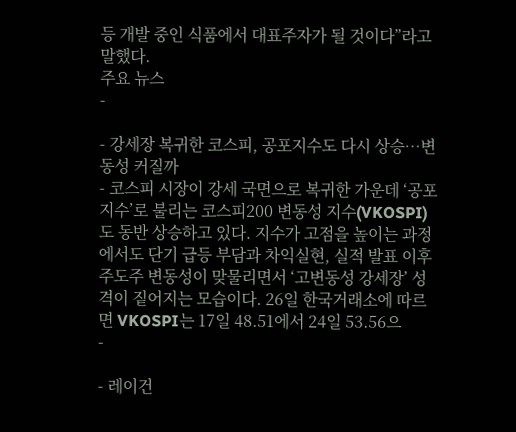등 개발 중인 식품에서 대표주자가 될 것이다”라고 말했다.
주요 뉴스
-

- 강세장 복귀한 코스피, 공포지수도 다시 상승⋯변동성 커질까
- 코스피 시장이 강세 국면으로 복귀한 가운데 ‘공포지수’로 불리는 코스피200 변동성 지수(VKOSPI)도 동반 상승하고 있다. 지수가 고점을 높이는 과정에서도 단기 급등 부담과 차익실현, 실적 발표 이후 주도주 변동성이 맞물리면서 ‘고변동성 강세장’ 성격이 짙어지는 모습이다. 26일 한국거래소에 따르면 VKOSPI는 17일 48.51에서 24일 53.56으
-

- 레이건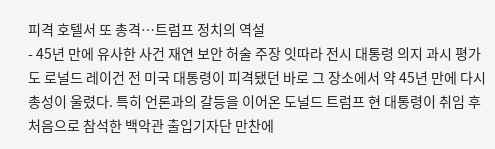피격 호텔서 또 총격…트럼프 정치의 역설
- 45년 만에 유사한 사건 재연 보안 허술 주장 잇따라 전시 대통령 의지 과시 평가도 로널드 레이건 전 미국 대통령이 피격됐던 바로 그 장소에서 약 45년 만에 다시 총성이 울렸다. 특히 언론과의 갈등을 이어온 도널드 트럼프 현 대통령이 취임 후 처음으로 참석한 백악관 출입기자단 만찬에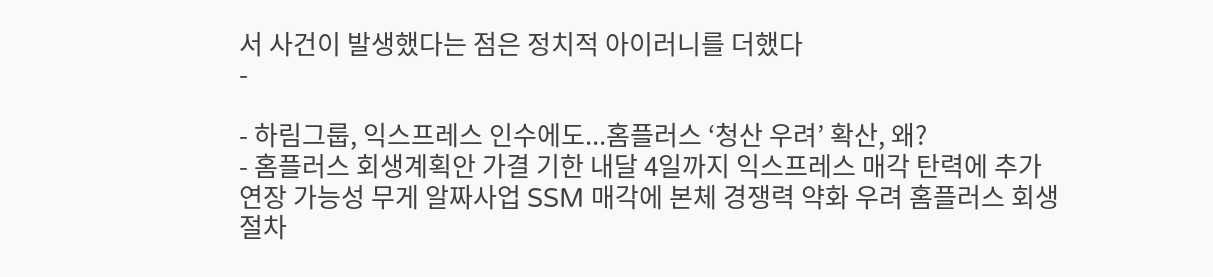서 사건이 발생했다는 점은 정치적 아이러니를 더했다
-

- 하림그룹, 익스프레스 인수에도...홈플러스 ‘청산 우려’ 확산, 왜?
- 홈플러스 회생계획안 가결 기한 내달 4일까지 익스프레스 매각 탄력에 추가 연장 가능성 무게 알짜사업 SSM 매각에 본체 경쟁력 약화 우려 홈플러스 회생 절차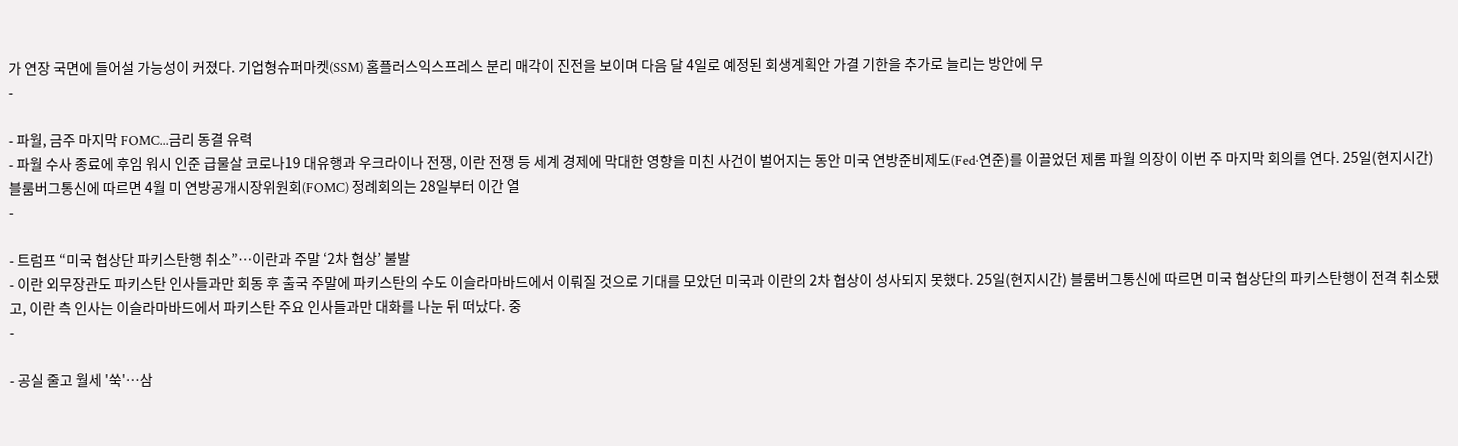가 연장 국면에 들어설 가능성이 커졌다. 기업형슈퍼마켓(SSM) 홈플러스익스프레스 분리 매각이 진전을 보이며 다음 달 4일로 예정된 회생계획안 가결 기한을 추가로 늘리는 방안에 무
-

- 파월, 금주 마지막 FOMC...금리 동결 유력
- 파월 수사 종료에 후임 워시 인준 급물살 코로나19 대유행과 우크라이나 전쟁, 이란 전쟁 등 세계 경제에 막대한 영향을 미친 사건이 벌어지는 동안 미국 연방준비제도(Fed·연준)를 이끌었던 제롬 파월 의장이 이번 주 마지막 회의를 연다. 25일(현지시간) 블룸버그통신에 따르면 4월 미 연방공개시장위원회(FOMC) 정례회의는 28일부터 이간 열
-

- 트럼프 “미국 협상단 파키스탄행 취소”…이란과 주말 ‘2차 협상’ 불발
- 이란 외무장관도 파키스탄 인사들과만 회동 후 출국 주말에 파키스탄의 수도 이슬라마바드에서 이뤄질 것으로 기대를 모았던 미국과 이란의 2차 협상이 성사되지 못했다. 25일(현지시간) 블룸버그통신에 따르면 미국 협상단의 파키스탄행이 전격 취소됐고, 이란 측 인사는 이슬라마바드에서 파키스탄 주요 인사들과만 대화를 나눈 뒤 떠났다. 중
-

- 공실 줄고 월세 '쑥'…삼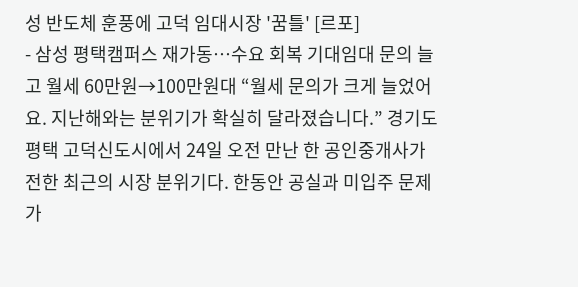성 반도체 훈풍에 고덕 임대시장 '꿈틀' [르포]
- 삼성 평택캠퍼스 재가동…수요 회복 기대임대 문의 늘고 월세 60만원→100만원대 “월세 문의가 크게 늘었어요. 지난해와는 분위기가 확실히 달라졌습니다.” 경기도 평택 고덕신도시에서 24일 오전 만난 한 공인중개사가 전한 최근의 시장 분위기다. 한동안 공실과 미입주 문제가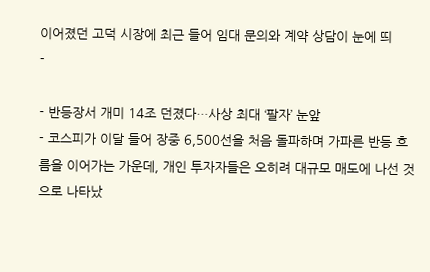이어졌던 고덕 시장에 최근 들어 임대 문의와 계약 상담이 눈에 띄
-

- 반등장서 개미 14조 던졌다…사상 최대 ‘팔자’ 눈앞
- 코스피가 이달 들어 장중 6,500선을 처음 돌파하며 가파른 반등 흐름을 이어가는 가운데, 개인 투자자들은 오히려 대규모 매도에 나선 것으로 나타났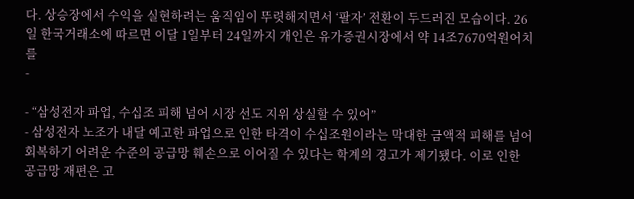다. 상승장에서 수익을 실현하려는 움직임이 뚜렷해지면서 ‘팔자’ 전환이 두드러진 모습이다. 26일 한국거래소에 따르면 이달 1일부터 24일까지 개인은 유가증권시장에서 약 14조7670억원어치를
-

- “삼성전자 파업, 수십조 피해 넘어 시장 선도 지위 상실할 수 있어”
- 삼성전자 노조가 내달 예고한 파업으로 인한 타격이 수십조원이라는 막대한 금액적 피해를 넘어 회복하기 어려운 수준의 공급망 훼손으로 이어질 수 있다는 학계의 경고가 제기됐다. 이로 인한 공급망 재편은 고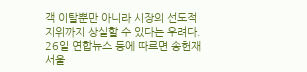객 이탈뿐만 아니라 시장의 선도적 지위까지 상실할 수 있다는 우려다. 26일 연합뉴스 등에 따르면 송헌재 서울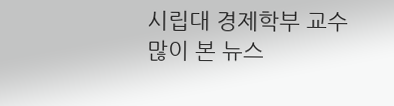시립대 경제학부 교수
많이 본 뉴스